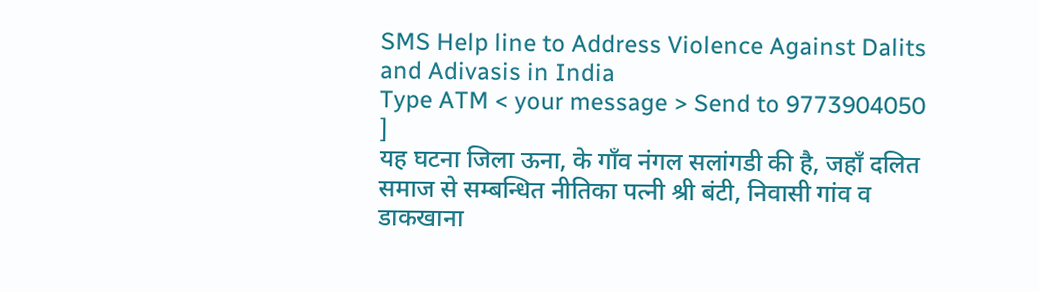SMS Help line to Address Violence Against Dalits and Adivasis in India
Type ATM < your message > Send to 9773904050
]
यह घटना जिला ऊना, के गाँव नंगल सलांगडी की है, जहाँ दलित समाज से सम्बन्धित नीतिका पत्नी श्री बंटी, निवासी गांव व डाकखाना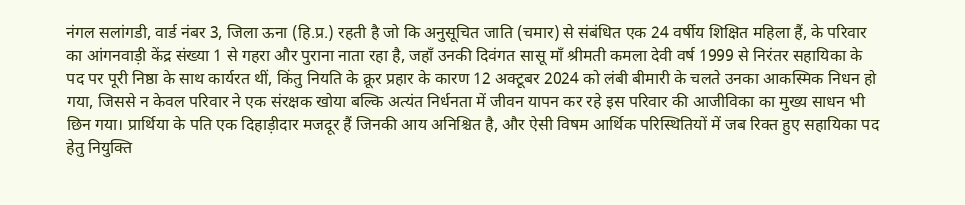नंगल सलांगडी, वार्ड नंबर 3, जिला ऊना (हि.प्र.) रहती है जो कि अनुसूचित जाति (चमार) से संबंधित एक 24 वर्षीय शिक्षित महिला हैं, के परिवार का आंगनवाड़ी केंद्र संख्या 1 से गहरा और पुराना नाता रहा है, जहाँ उनकी दिवंगत सासू माँ श्रीमती कमला देवी वर्ष 1999 से निरंतर सहायिका के पद पर पूरी निष्ठा के साथ कार्यरत थीं, किंतु नियति के क्रूर प्रहार के कारण 12 अक्टूबर 2024 को लंबी बीमारी के चलते उनका आकस्मिक निधन हो गया, जिससे न केवल परिवार ने एक संरक्षक खोया बल्कि अत्यंत निर्धनता में जीवन यापन कर रहे इस परिवार की आजीविका का मुख्य साधन भी छिन गया। प्रार्थिया के पति एक दिहाड़ीदार मजदूर हैं जिनकी आय अनिश्चित है, और ऐसी विषम आर्थिक परिस्थितियों में जब रिक्त हुए सहायिका पद हेतु नियुक्ति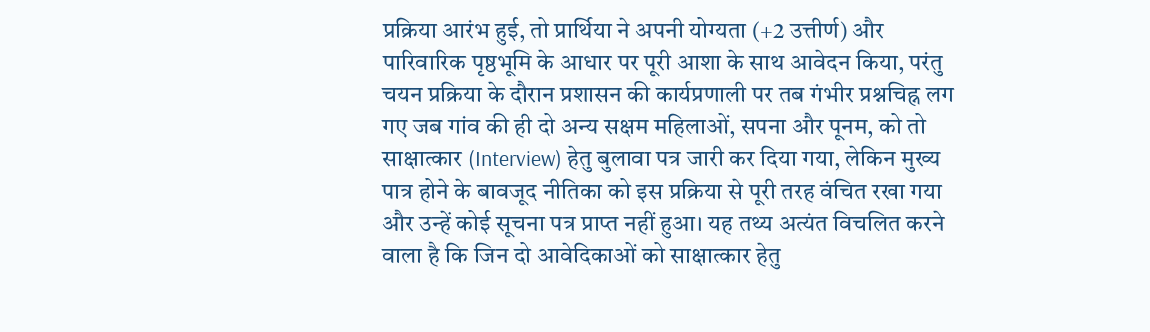प्रक्रिया आरंभ हुई, तो प्रार्थिया ने अपनी योग्यता (+2 उत्तीर्ण) और पारिवारिक पृष्ठभूमि के आधार पर पूरी आशा के साथ आवेदन किया, परंतु चयन प्रक्रिया के दौरान प्रशासन की कार्यप्रणाली पर तब गंभीर प्रश्नचिह्न लग गए जब गांव की ही दो अन्य सक्षम महिलाओं, सपना और पूनम, को तो साक्षात्कार (Interview) हेतु बुलावा पत्र जारी कर दिया गया, लेकिन मुख्य पात्र होने के बावजूद नीतिका को इस प्रक्रिया से पूरी तरह वंचित रखा गया और उन्हें कोई सूचना पत्र प्राप्त नहीं हुआ। यह तथ्य अत्यंत विचलित करने वाला है कि जिन दो आवेदिकाओं को साक्षात्कार हेतु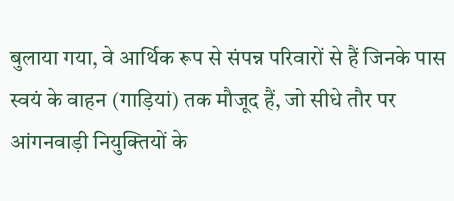बुलाया गया, वे आर्थिक रूप से संपन्न परिवारों से हैं जिनके पास स्वयं के वाहन (गाड़ियां) तक मौजूद हैं, जो सीधे तौर पर आंगनवाड़ी नियुक्तियों के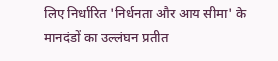लिए निर्धारित 'निर्धनता और आय सीमा' के मानदंडों का उल्लंघन प्रतीत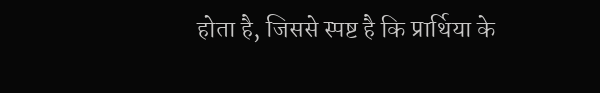होता है, जिससे स्पष्ट है कि प्रार्थिया के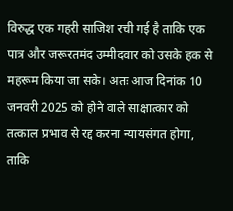विरुद्ध एक गहरी साजिश रची गई है ताकि एक पात्र और जरूरतमंद उम्मीदवार को उसके हक से महरूम किया जा सके। अतः आज दिनांक 10 जनवरी 2025 को होने वाले साक्षात्कार को तत्काल प्रभाव से रद्द करना न्यायसंगत होगा, ताकि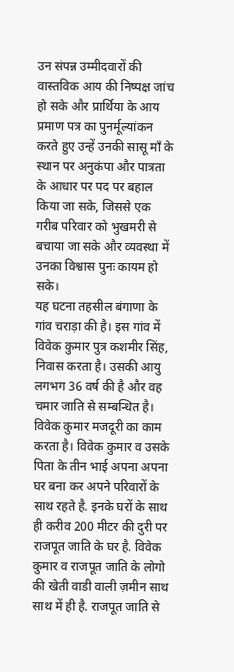उन संपन्न उम्मीदवारों की वास्तविक आय की निष्पक्ष जांच हो सके और प्रार्थिया के आय प्रमाण पत्र का पुनर्मूल्यांकन करते हुए उन्हें उनकी सासू माँ के स्थान पर अनुकंपा और पात्रता के आधार पर पद पर बहाल किया जा सके, जिससे एक गरीब परिवार को भुखमरी से बचाया जा सके और व्यवस्था में उनका विश्वास पुनः कायम हो सके।
यह घटना तहसील बंगाणा के गांव चराड़ा की है। इस गांव में विवेक कुमार पुत्र कशमीर सिंह, निवास करता है। उसकी आयु लगभग 36 वर्ष की है और वह चमार जाति से सम्बन्धित है। विवेक कुमार मजदूरी का काम करता है। विवेक कुमार व उसके पिता के तीन भाई अपना अपना घर बना कर अपने परिवारों के साथ रहते है. इनके घरों के साथ ही करीव 200 मीटर की दुरी पर राजपूत जाति के घर है. विवेक कुमार व राजपूत जाति के लोगो की खेती वाडी वाली ज़मीन साथ साथ में ही है. राजपूत जाति से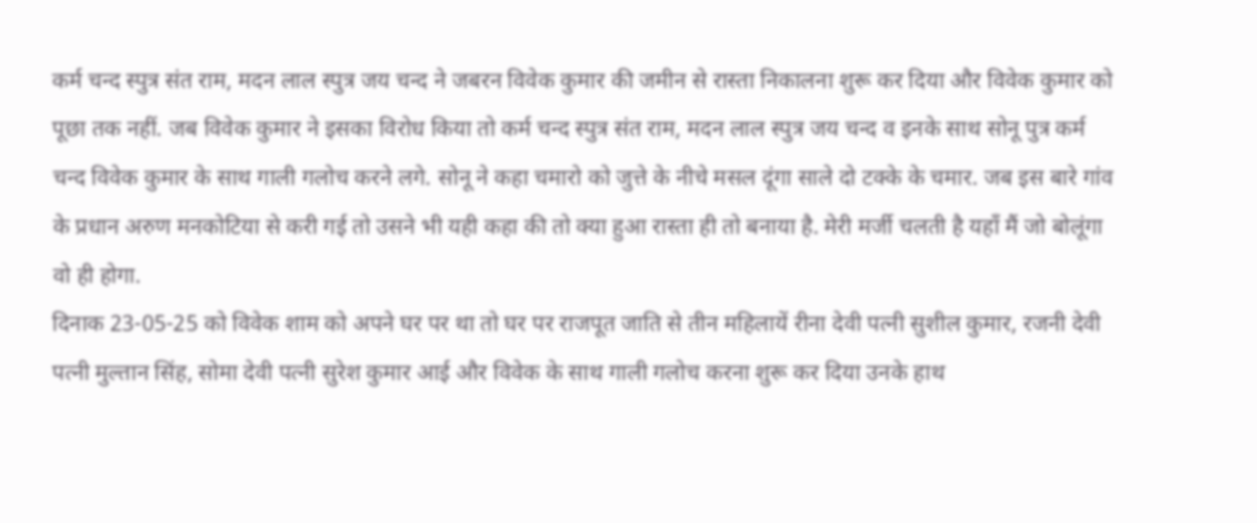कर्म चन्द स्पुत्र संत राम, मदन लाल स्पुत्र जय चन्द ने जबरन विवेक कुमार की जमीन से रास्ता निकालना शुरू कर दिया और विवेक कुमार को पूछा तक नहीं. जब विवेक कुमार ने इसका विरोध किया तो कर्म चन्द स्पुत्र संत राम, मदन लाल स्पुत्र जय चन्द व इनके साथ सोनू पुत्र कर्म चन्द विवेक कुमार के साथ गाली गलोच करने लगे. सोनू ने कहा चमारो को जुत्ते के नीचे मसल दूंगा साले दो टक्के के चमार. जब इस बारे गांव के प्रधान अरुण मनकोटिया से करी गई तो उसने भी यही कहा की तो क्या हुआ रास्ता ही तो बनाया है. मेरी मर्जी चलती है यहाँ मैं जो बोलूंगा वो ही होगा.
दिनाक 23-05-25 को विवेक शाम को अपने घर पर था तो घर पर राजपूत जाति से तीन महिलायें रीना देवी पत्नी सुशील कुमार, रजनी देवी पत्नी मुल्तान सिंह, सोमा देवी पत्नी सुरेश कुमार आई और विवेक के साथ गाली गलोच करना शुरू कर दिया उनके हाथ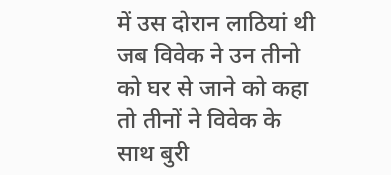में उस दोरान लाठियां थी जब विवेक ने उन तीनो को घर से जाने को कहा तो तीनों ने विवेक के साथ बुरी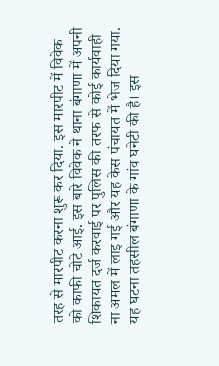तरह से मारपीट करना शुरू कर दिया. इस मारपीट में विवेक को काफी चोटे आई. इस बारे विवेक ने थाना बंगाणा में अपनी शिकायत दर्ज करवाई पर पुलिस की तरफ से कोई कार्यवाही ना अमल में लाइ गई और यह केस पंचायत में भेज दिया गया.
यह घटना तहसील बंगाणा के गांव घनेटी की है। इस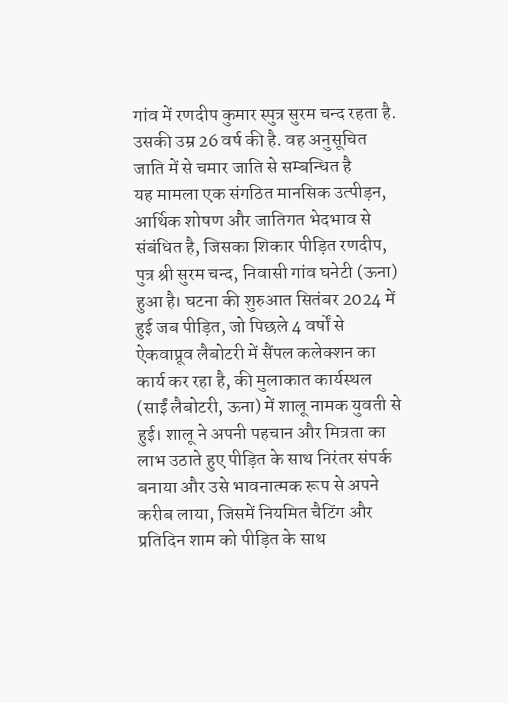गांव में रणदीप कुमार स्पुत्र सुरम चन्द रहता है. उसकी उम्र 26 वर्ष की है. वह अनुसूचित जाति में से चमार जाति से सम्बन्धित है
यह मामला एक संगठित मानसिक उत्पीड़न, आर्थिक शोषण और जातिगत भेदभाव से संबंधित है, जिसका शिकार पीड़ित रणदीप, पुत्र श्री सुरम चन्द, निवासी गांव घनेटी (ऊना) हुआ है। घटना की शुरुआत सितंबर 2024 में हुई जब पीड़ित, जो पिछले 4 वर्षों से ऐकवाप्रूव लैबोटरी में सैंपल कलेक्शन का कार्य कर रहा है, की मुलाकात कार्यस्थल (साईं लैबोटरी, ऊना) में शालू नामक युवती से हुई। शालू ने अपनी पहचान और मित्रता का लाभ उठाते हुए पीड़ित के साथ निरंतर संपर्क बनाया और उसे भावनात्मक रूप से अपने करीब लाया, जिसमें नियमित चैटिंग और प्रतिदिन शाम को पीड़ित के साथ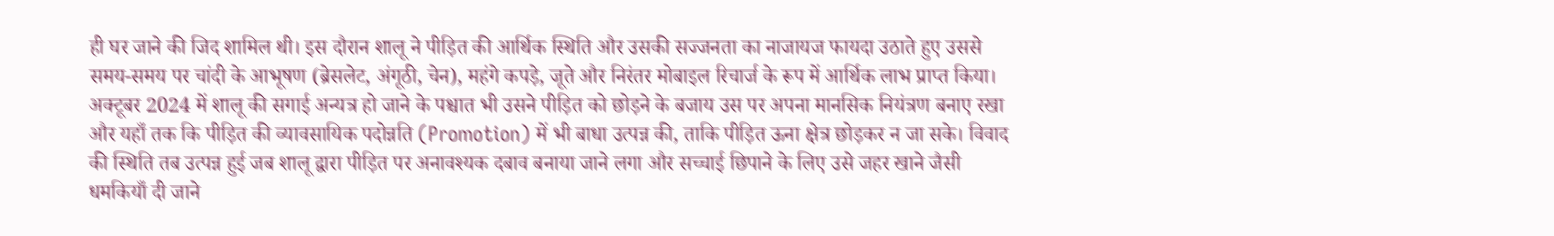ही घर जाने की जिद शामिल थी। इस दौरान शालू ने पीड़ित की आर्थिक स्थिति और उसकी सज्जनता का नाजायज फायदा उठाते हुए उससे समय-समय पर चांदी के आभूषण (ब्रेसलेट, अंगूठी, चेन), महंगे कपड़े, जूते और निरंतर मोबाइल रिचार्ज के रूप में आर्थिक लाभ प्राप्त किया। अक्टूबर 2024 में शालू की सगाई अन्यत्र हो जाने के पश्चात भी उसने पीड़ित को छोड़ने के बजाय उस पर अपना मानसिक नियंत्रण बनाए रखा और यहाँ तक कि पीड़ित की व्यावसायिक पदोन्नति (Promotion) में भी बाधा उत्पन्न की, ताकि पीड़ित ऊना क्षेत्र छोड़कर न जा सके। विवाद की स्थिति तब उत्पन्न हुई जब शालू द्वारा पीड़ित पर अनावश्यक दबाव बनाया जाने लगा और सच्चाई छिपाने के लिए उसे जहर खाने जैसी धमकियाँ दी जाने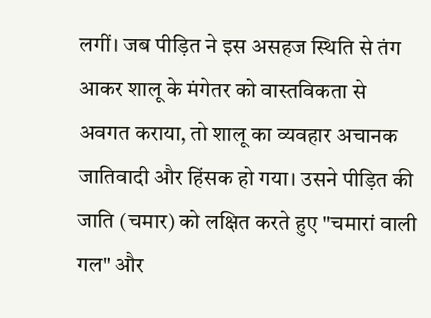लगीं। जब पीड़ित ने इस असहज स्थिति से तंग आकर शालू के मंगेतर को वास्तविकता से अवगत कराया, तो शालू का व्यवहार अचानक जातिवादी और हिंसक हो गया। उसने पीड़ित की जाति (चमार) को लक्षित करते हुए "चमारां वाली गल" और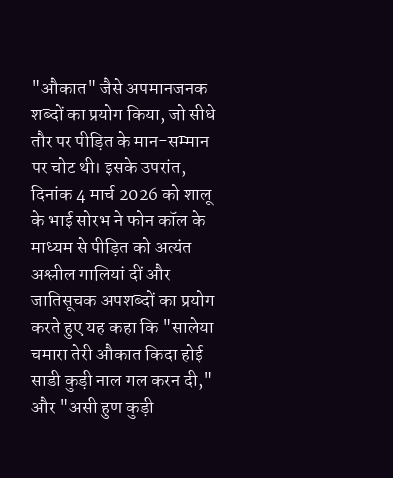"औकात" जैसे अपमानजनक शब्दों का प्रयोग किया, जो सीधे तौर पर पीड़ित के मान-सम्मान पर चोट थी। इसके उपरांत, दिनांक 4 मार्च 2026 को शालू के भाई सोरभ ने फोन कॉल के माध्यम से पीड़ित को अत्यंत अश्लील गालियां दीं और जातिसूचक अपशब्दों का प्रयोग करते हुए यह कहा कि "सालेया चमारा तेरी औकात किदा होई साडी कुड़ी नाल गल करन दी," और "असी हुण कुड़ी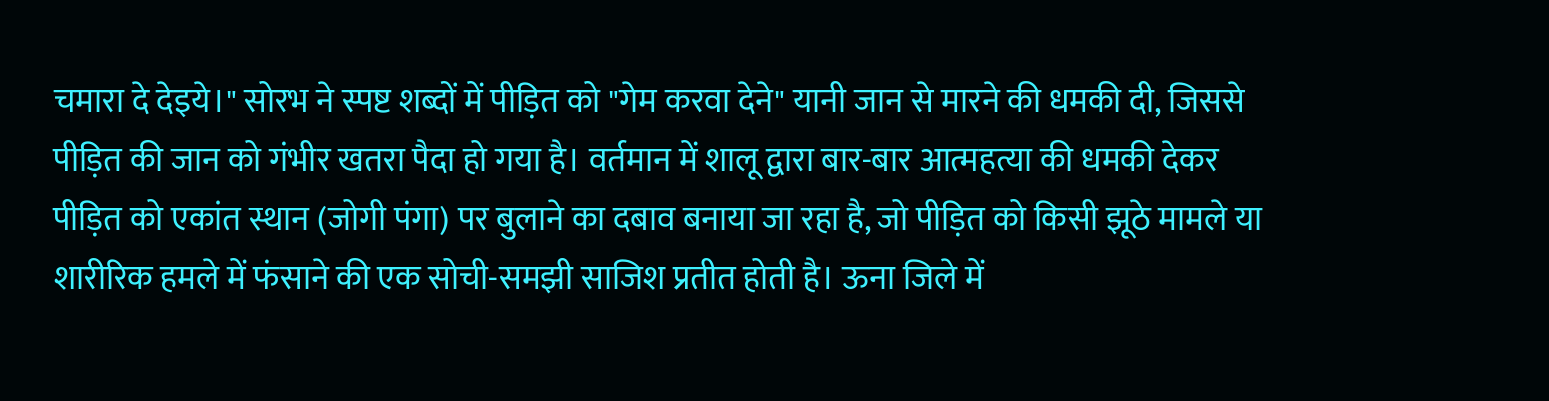चमारा दे देइये।" सोरभ ने स्पष्ट शब्दों में पीड़ित को "गेम करवा देने" यानी जान से मारने की धमकी दी, जिससे पीड़ित की जान को गंभीर खतरा पैदा हो गया है। वर्तमान में शालू द्वारा बार-बार आत्महत्या की धमकी देकर पीड़ित को एकांत स्थान (जोगी पंगा) पर बुलाने का दबाव बनाया जा रहा है, जो पीड़ित को किसी झूठे मामले या शारीरिक हमले में फंसाने की एक सोची-समझी साजिश प्रतीत होती है। ऊना जिले में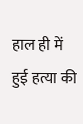हाल ही में हुई हत्या की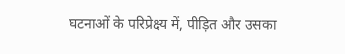घटनाओं के परिप्रेक्ष्य में, पीड़ित और उसका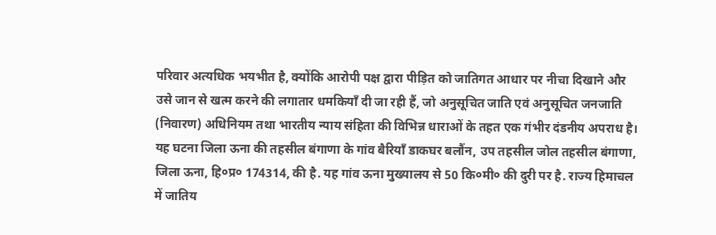परिवार अत्यधिक भयभीत है, क्योंकि आरोपी पक्ष द्वारा पीड़ित को जातिगत आधार पर नीचा दिखाने और उसे जान से खत्म करने की लगातार धमकियाँ दी जा रही हैं, जो अनुसूचित जाति एवं अनुसूचित जनजाति (निवारण) अधिनियम तथा भारतीय न्याय संहिता की विभिन्न धाराओं के तहत एक गंभीर दंडनीय अपराध है।
यह घटना जिला ऊना की तहसील बंगाणा के गांव बैरियाँ डाकघर बलौंन, उप तहसील जोल तहसील बंगाणा, जिला ऊना, हि०प्र० 174314, की है. यह गांव ऊना मुख्यालय से 50 कि०मी० की दुरी पर है. राज्य हिमाचल में जातिय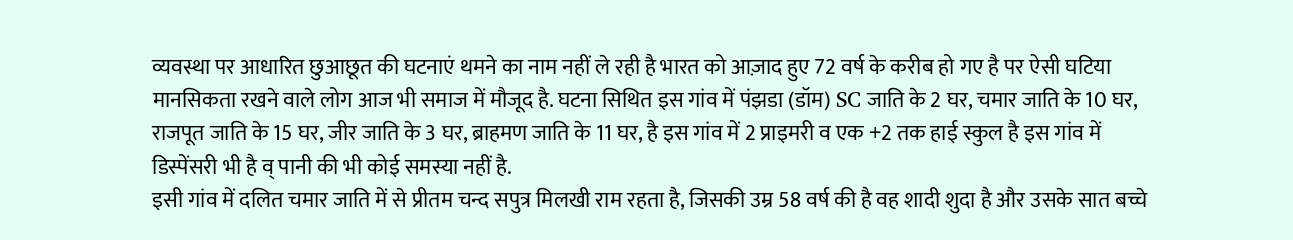व्यवस्था पर आधारित छुआछूत की घटनाएं थमने का नाम नहीं ले रही है भारत को आज़ाद हुए 72 वर्ष के करीब हो गए है पर ऐसी घटिया मानसिकता रखने वाले लोग आज भी समाज में मौजूद है. घटना सिथित इस गांव में पंझडा (डॉम) SC जाति के 2 घर, चमार जाति के 10 घर, राजपूत जाति के 15 घर, जीर जाति के 3 घर, ब्राहमण जाति के 11 घर, है इस गांव में 2 प्राइमरी व एक +2 तक हाई स्कुल है इस गांव में डिस्पेंसरी भी है व् पानी की भी कोई समस्या नहीं है.
इसी गांव में दलित चमार जाति में से प्रीतम चन्द सपुत्र मिलखी राम रहता है, जिसकी उम्र 58 वर्ष की है वह शादी शुदा है और उसके सात बच्चे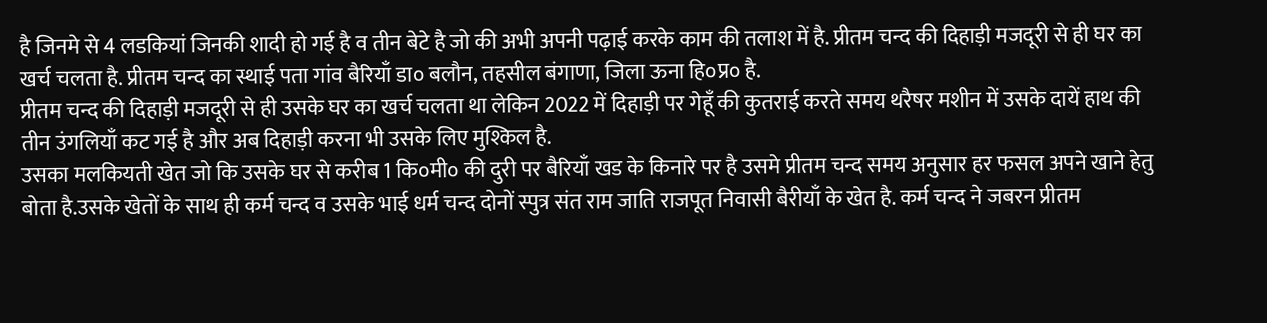है जिनमे से 4 लडकियां जिनकी शादी हो गई है व तीन बेटे है जो की अभी अपनी पढ़ाई करके काम की तलाश में है. प्रीतम चन्द की दिहाड़ी मजदूरी से ही घर का खर्च चलता है. प्रीतम चन्द का स्थाई पता गांव बैरियाँ डा० बलौन, तहसील बंगाणा, जिला ऊना हि०प्र० है.
प्रीतम चन्द की दिहाड़ी मजदूरी से ही उसके घर का खर्च चलता था लेकिन 2022 में दिहाड़ी पर गेहूँ की कुतराई करते समय थरैषर मशीन में उसके दायें हाथ की तीन उंगलियाँ कट गई है और अब दिहाड़ी करना भी उसके लिए मुश्किल है.
उसका मलकियती खेत जो कि उसके घर से करीब 1 कि०मी० की दुरी पर बैरियाँ खड के किनारे पर है उसमे प्रीतम चन्द समय अनुसार हर फसल अपने खाने हेतु बोता है.उसके खेतों के साथ ही कर्म चन्द व उसके भाई धर्म चन्द दोनों स्पुत्र संत राम जाति राजपूत निवासी बैरीयाँ के खेत है. कर्म चन्द ने जबरन प्रीतम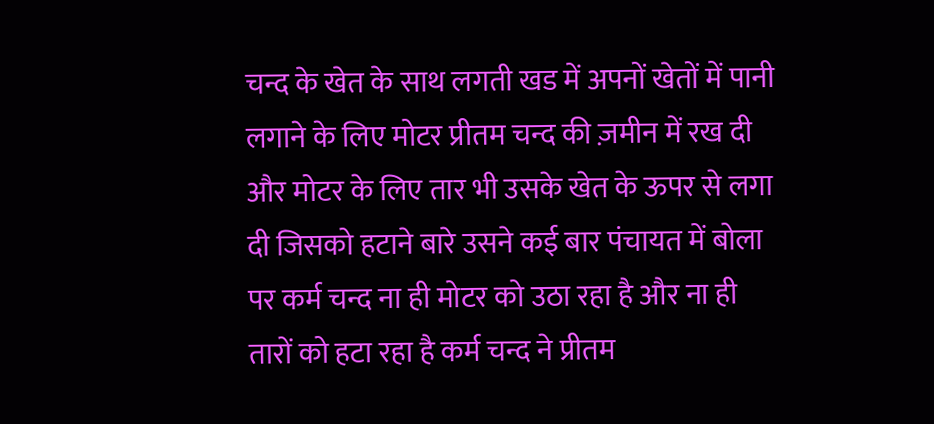चन्द के खेत के साथ लगती खड में अपनों खेतों में पानी लगाने के लिए मोटर प्रीतम चन्द की ज़मीन में रख दी और मोटर के लिए तार भी उसके खेत के ऊपर से लगा दी जिसको हटाने बारे उसने कई बार पंचायत में बोला पर कर्म चन्द ना ही मोटर को उठा रहा है और ना ही तारों को हटा रहा है कर्म चन्द ने प्रीतम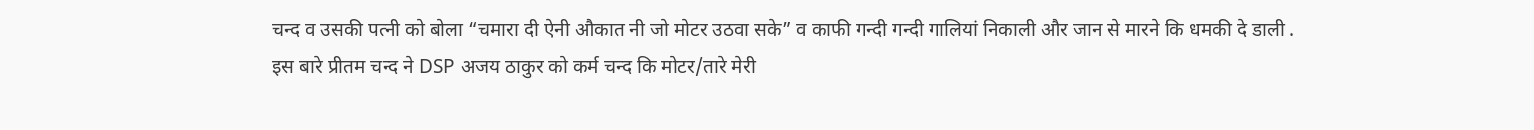चन्द व उसकी पत्नी को बोला “चमारा दी ऐनी औकात नी जो मोटर उठवा सके” व काफी गन्दी गन्दी गालियां निकाली और जान से मारने कि धमकी दे डाली .
इस बारे प्रीतम चन्द ने DSP अजय ठाकुर को कर्म चन्द कि मोटर/तारे मेरी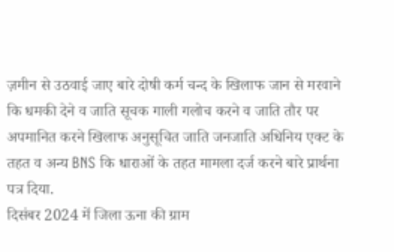ज़मीन से उठवाई जाए बारे दोषी कर्म चन्द के खिलाफ जान से मरवाने कि धमकी देने व जाति सूचक गाली गलोच करने व जाति तौर पर अपमानित करने खिलाफ अनुसूचित जाति जनजाति अधिनिय एक्ट के तहत व अन्य BNS कि धाराओं के तहत मामला दर्ज करने बारे प्रार्थना पत्र दिया.
दिसंबर 2024 में जिला ऊना की ग्राम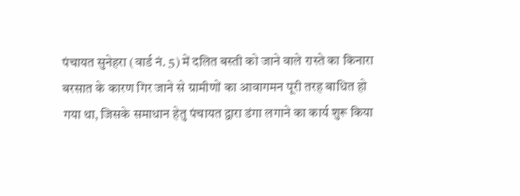पंचायत सुनेहरा (वार्ड नं. 5) में दलित बस्ती को जाने वाले रास्ते का किनारा बरसात के कारण गिर जाने से ग्रामीणों का आवागमन पूरी तरह बाधित हो गया था, जिसके समाधान हेतु पंचायत द्वारा डंगा लगाने का कार्य शुरू किया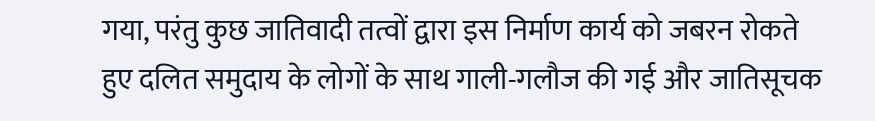गया, परंतु कुछ जातिवादी तत्वों द्वारा इस निर्माण कार्य को जबरन रोकते हुए दलित समुदाय के लोगों के साथ गाली-गलौज की गई और जातिसूचक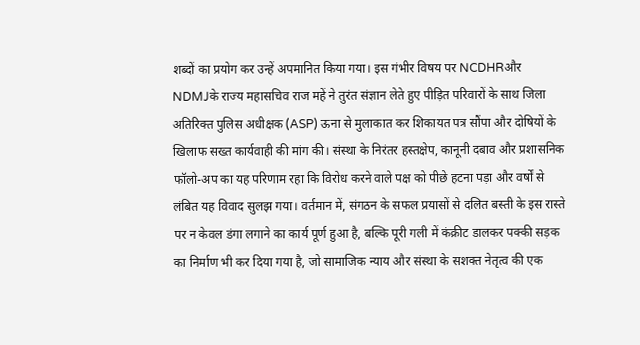शब्दों का प्रयोग कर उन्हें अपमानित किया गया। इस गंभीर विषय पर NCDHRऔर NDMJके राज्य महासचिव राज महें ने तुरंत संज्ञान लेते हुए पीड़ित परिवारों के साथ जिला अतिरिक्त पुलिस अधीक्षक (ASP) ऊना से मुलाकात कर शिकायत पत्र सौंपा और दोषियों के खिलाफ सख्त कार्यवाही की मांग की। संस्था के निरंतर हस्तक्षेप, कानूनी दबाव और प्रशासनिक फॉलो-अप का यह परिणाम रहा कि विरोध करने वाले पक्ष को पीछे हटना पड़ा और वर्षों से लंबित यह विवाद सुलझ गया। वर्तमान में, संगठन के सफल प्रयासों से दलित बस्ती के इस रास्ते पर न केवल डंगा लगाने का कार्य पूर्ण हुआ है, बल्कि पूरी गली में कंक्रीट डालकर पक्की सड़क का निर्माण भी कर दिया गया है, जो सामाजिक न्याय और संस्था के सशक्त नेतृत्व की एक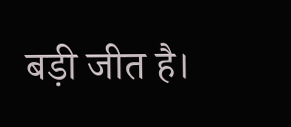बड़ी जीत है।